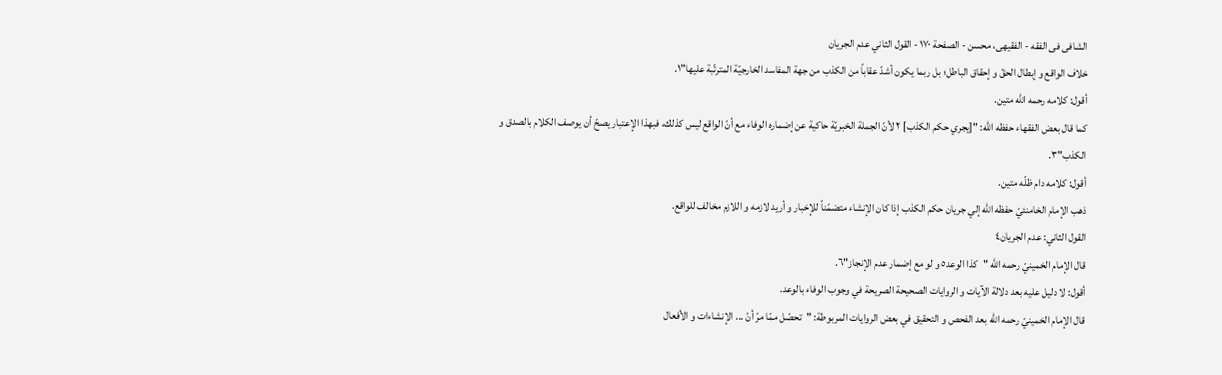الشافی فی الفقه - الفقیهی، محسن - الصفحة ١٧٠ - القول الثاني عدم الجريان
خلاف الواقع و إبطال الحقّ و إحقاق الباطل؛ بل ربما يكون أشدّ عقاباً من الكذب من جهة المفاسد الخارجيّة المترتّبة عليها"١.
أقول: کلامه رحمه الله متين.
کما قال بعض الفقهاء حفظه الله: "[يجري حکم الکذب] ٢ لأنّ الجملة الخبريّة حاكية عن إضماره الوفاء مع أنّ الواقع ليس كذلك، فبهذا الإعتبار يصحّ أن يوصف الكلام بالصدق و الكذب"٣.
أقول: کلامه دام ظلّه متين.
ذهب الإمام الخامنئيّ حفظه الله إلي جريان حکم الکذب إذا کان الإنشاء متضمّناً للإخبار و أريد لازمه و اللازم مخالف للواقع.
القول الثاني: عدم الجريان٤
قال الإمام الخمينيّ رحمه الله "كذا الوعد٥ و لو مع إضمار عدم الإنجاز"٦.
أقول: لا دليل عليه بعد دلالة الآيات و الروايات الصحيحة الصريحة في وجوب الوفاء بالوعد.
قال الإمام الخمينيّ رحمه الله بعد الفحص و التحقيق في بعض الروايات المربوطة: "تحصّل ممّا مرّ أنّ ... الإنشاءات و الأفعال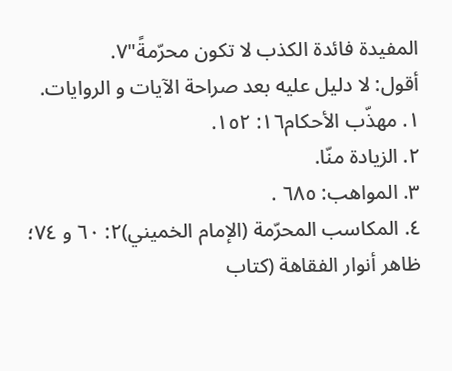المفيدة فائدة الكذب لا تكون محرّمةً"٧.
أقول: لا دليل عليه بعد صراحة الآيات و الروايات.
١. مهذّب الأحکام١٦: ١٥٢.
٢. الزيادة منّا.
٣. المواهب: ٦٨٥ .
٤. المکاسب المحرّمة (الإمام الخميني)٢: ٦٠ و ٧٤؛ ظاهر أنوار الفقاهة (كتاب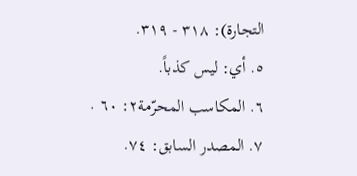التجارة): ٣١٨ - ٣١٩.
٥. أي: ليس كذباً.
٦. المکاسب المحرّمة٢: ٦٠ .
٧. المصدر السابق: ٧٤.